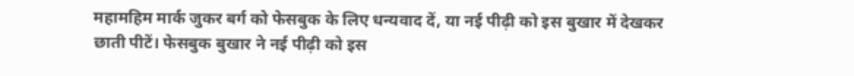महामहिम मार्क जुकर बर्ग को फेसबुक के लिए धन्यवाद दें, या नई पीढ़ी को इस बुखार में देखकर छाती पीटें। फेसबुक बुखार ने नई पीढ़ी को इस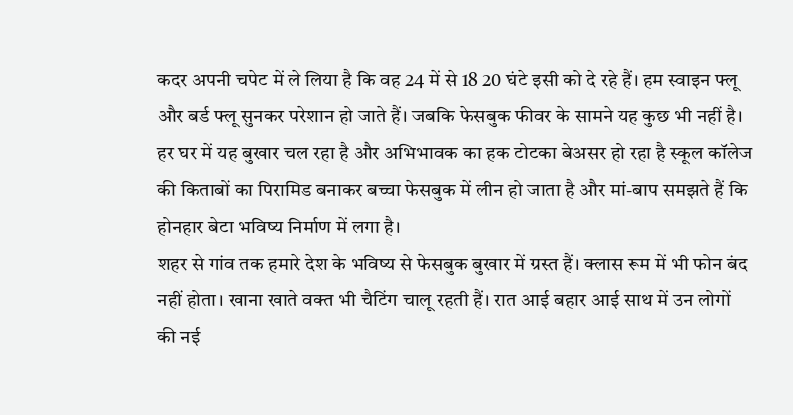कदर अपनी चपेट में ले लिया है कि वह 24 में से 18 20 घंटे इसी को दे रहे हैं। हम स्वाइन फ्लू और बर्ड फ्लू सुनकर परेशान हो जाते हैं। जबकि फेसबुक फीवर के सामने यह कुछ भी नहीं है। हर घर में यह बुखार चल रहा है और अभिभावक का हक टोटका बेअसर हो रहा है स्कूल कॉलेज की किताबों का पिरामिड बनाकर बच्चा फेसबुक में लीन हो जाता है और मां-बाप समझते हैं कि होनहार बेटा भविष्य निर्माण में लगा है।
शहर से गांव तक हमारे देश के भविष्य से फेसबुक बुखार में ग्रस्त हैं। क्लास रूम में भी फोन बंद नहीं होता। खाना खाते वक्त भी चैटिंग चालू रहती हैं। रात आई बहार आई साथ में उन लोगों की नई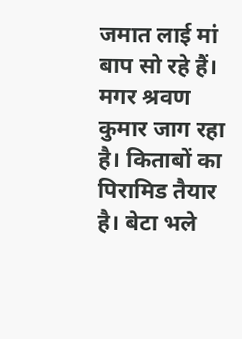जमात लाई मां बाप सो रहे हैं। मगर श्रवण कुमार जाग रहा है। किताबों का पिरामिड तैयार है। बेटा भले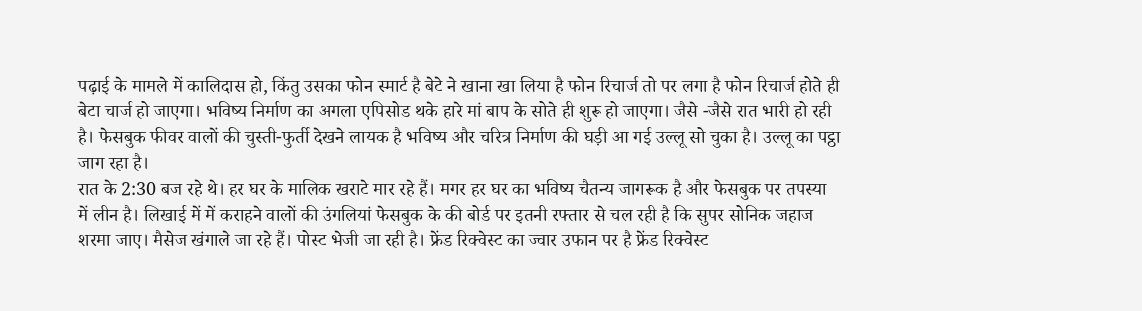पढ़ाई के मामले में कालिदास हो, किंतु उसका फोन स्मार्ट है बेटे ने खाना खा लिया है फोन रिचार्ज तो पर लगा है फोन रिचार्ज होते ही बेटा चार्ज हो जाएगा। भविष्य निर्माण का अगला एपिसोड थके हारे मां बाप के सोते ही शुरू हो जाएगा। जैसे -जैसे रात भारी हो रही है। फेसबुक फीवर वालों की चुस्ती-फुर्ती देखने लायक है भविष्य और चरित्र निर्माण की घड़ी आ गई उल्लू सो चुका है। उल्लू का पट्ठा जाग रहा है।
रात के 2:30 बज रहे थे। हर घर के मालिक खराटे मार रहे हैं। मगर हर घर का भविष्य चैतन्य जागरूक है और फेसबुक पर तपस्या में लीन है। लिखाई में में कराहने वालों की उंगलियां फेसबुक के की बोर्ड पर इतनी रफ्तार से चल रही है कि सुपर सोनिक जहाज शरमा जाए। मैसेज खंगाले जा रहे हैं। पोस्ट भेजी जा रही है। फ्रेंड रिक्वेस्ट का ज्वार उफान पर है फ्रेंड रिक्वेस्ट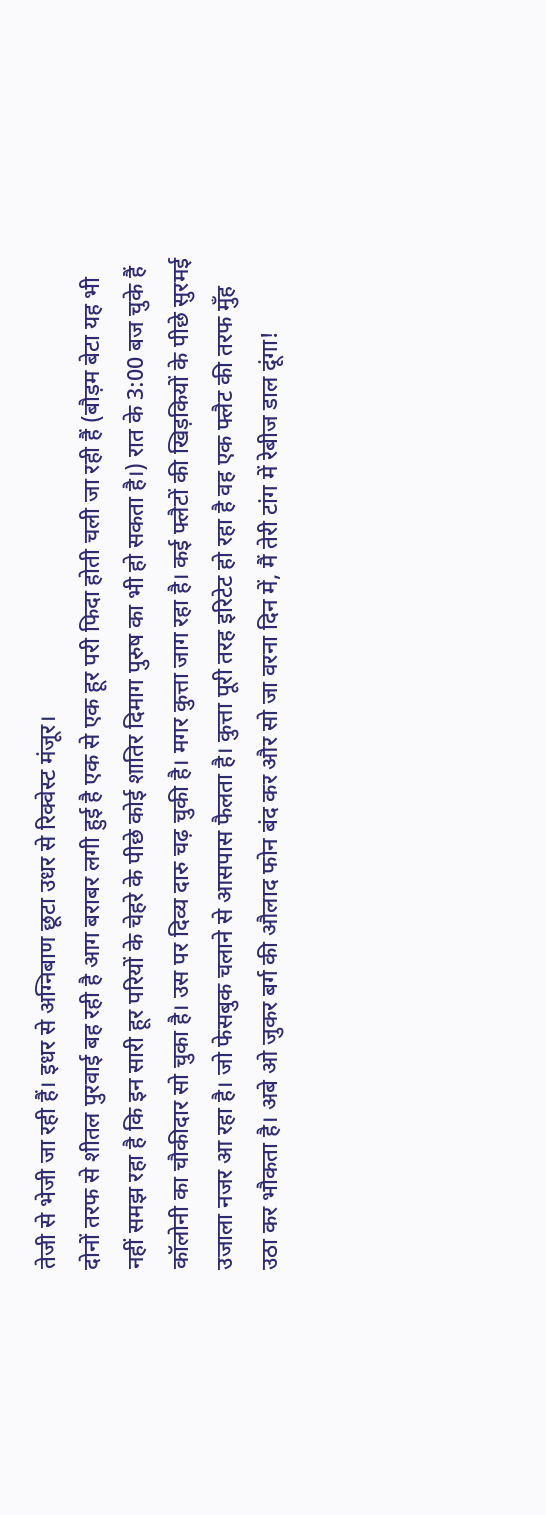तेजी से भेजी जा रही हैं। इधर से अग्निबाण छूटा उधर से रिक्वेस्ट मंजूर।
दोनों तरफ से शीतल पुरवाई बह रही है आग बराबर लगी हुई है एक से एक हूर परी फिदा होती चली जा रही हैं (बौड़म बेटा यह भी नहीं समझ रहा है कि इन सारी हूर परियों के चेहरे के पीछे कोई शातिर दिमाग पुरुष का भी हो सकता है।) रात के 3:00 बज चुके हैं कॉलोनी का चौकीदार सो चुका है। उस पर दिव्य दारु चढ़ चुकी है। मगर कुत्ता जाग रहा है। कई फ्लैटों की खिड़कियों के पीछे सुरमई उजाला नजर आ रहा है। जो फेसबुक चलाने से आसपास फैलता है। कुत्ता पूरी तरह इरिटेट हो रहा है वह एक फ्लैट की तरफ मुँह उठा कर भौकता है। अबे ओ जुकर बर्ग की औलाद फोन बंद कर और सो जा वरना दिन में, मैं तेरी टांग में रेबीज डाल दूंगा!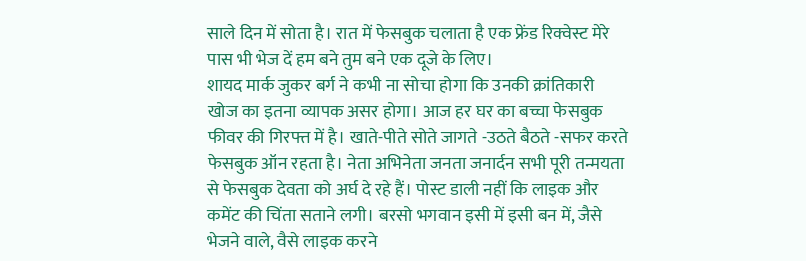साले दिन में सोता है। रात में फेसबुक चलाता है एक फ्रेंड रिक्वेस्ट मेरे पास भी भेज दें हम बने तुम बने एक दूजे के लिए।
शायद मार्क जुकर बर्ग ने कभी ना सोचा होगा कि उनकी क्रांतिकारी खोज का इतना व्यापक असर होगा। आज हर घर का बच्चा फेसबुक फीवर की गिरफ्त में है। खाते-पीते सोते जागते -उठते बैठते -सफर करते फेसबुक ऑन रहता है। नेता अभिनेता जनता जनार्दन सभी पूरी तन्मयता से फेसबुक देवता को अर्घ दे रहे हैं। पोस्ट डाली नहीं कि लाइक और कमेंट की चिंता सताने लगी। बरसो भगवान इसी में इसी बन में, जैसे भेजने वाले, वैसे लाइक करने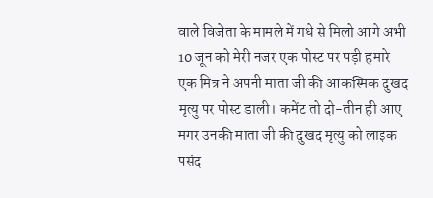वाले विजेता के मामले में गधे से मिलो आगे अभी 10 जून को मेरी नजर एक पोस्ट पर पड़ी हमारे एक मित्र ने अपनी माता जी की आकस्मिक दुखद मृत्यु पर पोस्ट डाली। कमेंट तो दो-तीन ही आए मगर उनकी माता जी की दुखद मृत्यु को लाइक पसंद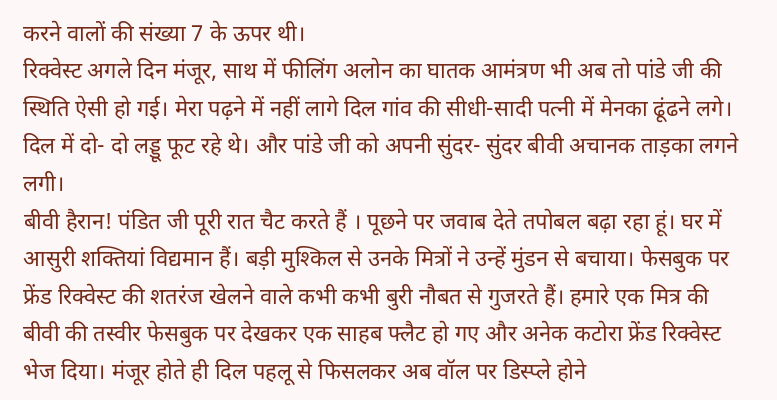करने वालों की संख्या 7 के ऊपर थी।
रिक्वेस्ट अगले दिन मंजूर, साथ में फीलिंग अलोन का घातक आमंत्रण भी अब तो पांडे जी की स्थिति ऐसी हो गई। मेरा पढ़ने में नहीं लागे दिल गांव की सीधी-सादी पत्नी में मेनका ढूंढने लगे। दिल में दो- दो लड्डू फूट रहे थे। और पांडे जी को अपनी सुंदर- सुंदर बीवी अचानक ताड़का लगने लगी।
बीवी हैरान! पंडित जी पूरी रात चैट करते हैं । पूछने पर जवाब देते तपोबल बढ़ा रहा हूं। घर में आसुरी शक्तियां विद्यमान हैं। बड़ी मुश्किल से उनके मित्रों ने उन्हें मुंडन से बचाया। फेसबुक पर फ्रेंड रिक्वेस्ट की शतरंज खेलने वाले कभी कभी बुरी नौबत से गुजरते हैं। हमारे एक मित्र की बीवी की तस्वीर फेसबुक पर देखकर एक साहब फ्लैट हो गए और अनेक कटोरा फ्रेंड रिक्वेस्ट भेज दिया। मंजूर होते ही दिल पहलू से फिसलकर अब वॉल पर डिस्प्ले होने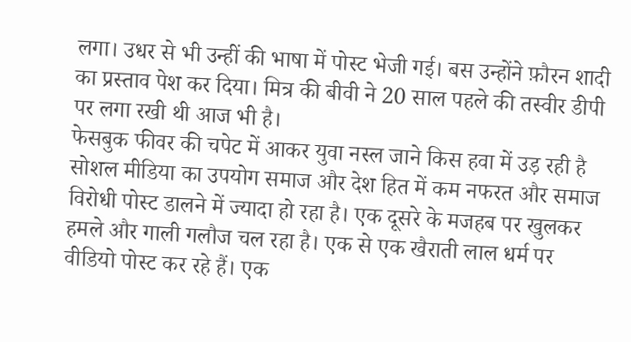लगा। उधर से भी उन्हीं की भाषा में पोस्ट भेजी गई। बस उन्होंने फ़ौरन शादी का प्रस्ताव पेश कर दिया। मित्र की बीवी ने 20 साल पहले की तस्वीर डीपी पर लगा रखी थी आज भी है।
फेसबुक फीवर की चपेट में आकर युवा नस्ल जाने किस हवा में उड़ रही है सोशल मीडिया का उपयोग समाज और देश हित में कम नफरत और समाज विरोधी पोस्ट डालने में ज्यादा हो रहा है। एक दूसरे के मजहब पर खुलकर हमले और गाली गलौज चल रहा है। एक से एक खैराती लाल धर्म पर वीडियो पोस्ट कर रहे हैं। एक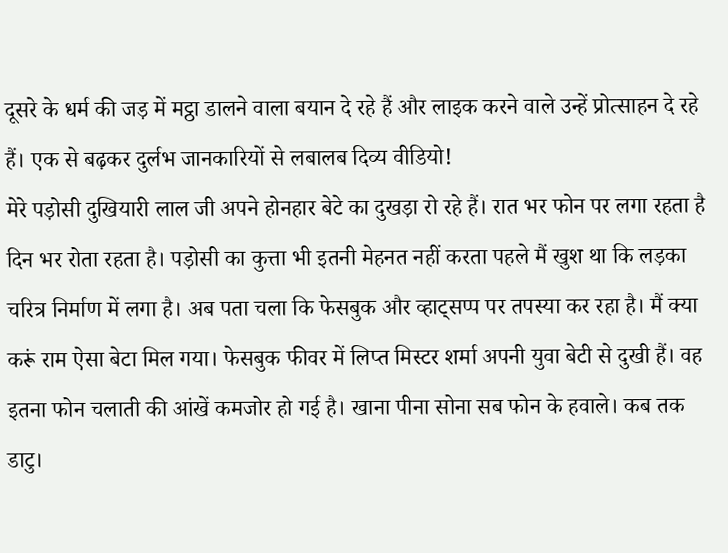दूसरे के धर्म की जड़ में मट्ठा डालने वाला बयान दे रहे हैं और लाइक करने वाले उन्हें प्रोत्साहन दे रहे हैं। एक से बढ़कर दुर्लभ जानकारियों से लबालब दिव्य वीडियो!
मेरे पड़ोसी दुखियारी लाल जी अपने होनहार बेटे का दुखड़ा रो रहे हैं। रात भर फोन पर लगा रहता है दिन भर रोता रहता है। पड़ोसी का कुत्ता भी इतनी मेहनत नहीं करता पहले मैं खुश था कि लड़का चरित्र निर्माण में लगा है। अब पता चला कि फेसबुक और व्हाट्सप्प पर तपस्या कर रहा है। मैं क्या करूं राम ऐसा बेटा मिल गया। फेसबुक फीवर में लिप्त मिस्टर शर्मा अपनी युवा बेटी से दुखी हैं। वह इतना फोन चलाती की आंखें कमजोर हो गई है। खाना पीना सोना सब फोन के हवाले। कब तक डाटु।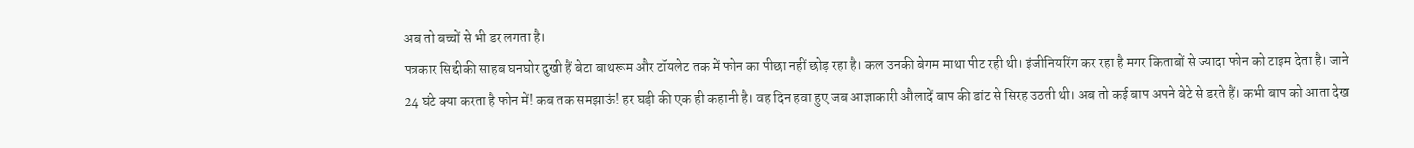अब तो बच्चों से भी डर लगता है।
पत्रकार सिद्दीकी साहब घनघोर दुखी हैं बेटा बाथरूम और टॉयलेट तक में फोन का पीछा नहीं छोड़ रहा है। कल उनकी बेगम माथा पीट रही थी। इंजीनियरिंग कर रहा है मगर किताबों से ज्यादा फोन को टाइम देता है। जाने 24 घंटे क्या करता है फोन में! कब तक समझाऊं! हर घड़ी की एक ही कहानी है। वह दिन हवा हुए जब आज्ञाकारी औलादें बाप की डांट से सिरह उठती थी। अब तो कई बाप अपने बेटे से डरते हैं। कभी बाप को आता देख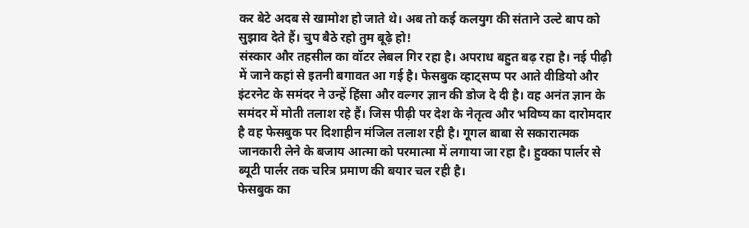कर बेटे अदब से खामोश हो जाते थे। अब तो कई कलयुग की संताने उल्टे बाप को सुझाव देते हैं। चुप बैठे रहो तुम बूढ़े हो!
संस्कार और तहसील का वॉटर लेबल गिर रहा है। अपराध बहुत बढ़ रहा है। नई पीढ़ी में जाने कहां से इतनी बगावत आ गई है। फेसबुक व्हाट्सप्प पर आते वीडियो और इंटरनेट के समंदर ने उन्हें हिंसा और वल्गर ज्ञान की डोज दे दी है। वह अनंत ज्ञान के समंदर में मोती तलाश रहे हैं। जिस पीढ़ी पर देश के नेतृत्व और भविष्य का दारोमदार है वह फेसबुक पर दिशाहीन मंजिल तलाश रही है। गूगल बाबा से सकारात्मक जानकारी लेने के बजाय आत्मा को परमात्मा में लगाया जा रहा है। हुक्का पार्लर से ब्यूटी पार्लर तक चरित्र प्रमाण की बयार चल रही है।
फेसबुक का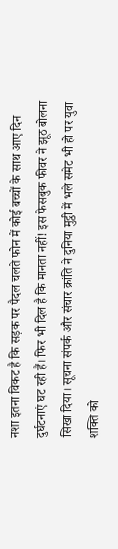नशा इतना विकट है कि सड़क पर पैदल चलते फोन में कोई बच्चों के साथ आए दिन दुर्घटनाएं घट रही हैं। फिर भी दिल है कि मानता नहीं! इस फेसबुक फीवर ने झूठ बोलना सिखा दिया। सूचना संपर्क और संचार क्रांति ने दुनिया मुट्ठी में भले समेट भी हो पर युवा शक्ति को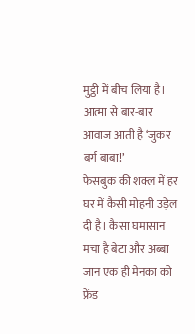मुट्ठी में बीच लिया है। आत्मा से बार-बार आवाज आती है ‘जुकर बर्ग बाबा!’
फेसबुक की शक्ल में हर घर में कैसी मोहनी उड़ेल दी है। कैसा घमासान मचा है बेटा और अब्बा जान एक ही मेनका को फ्रेंड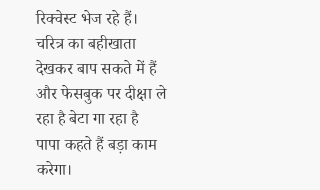रिक्वेस्ट भेज रहे हैं। चरित्र का बहीखाता देखकर बाप सकते में हैं और फेसबुक पर दीक्षा ले रहा है बेटा गा रहा है पापा कहते हैं बड़ा काम करेगा।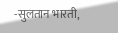-सुलतान भारती,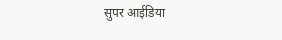सुपर आईडिया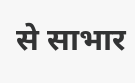से साभार